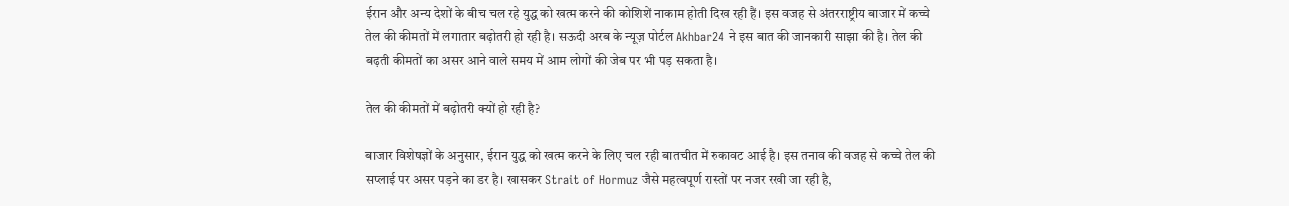ईरान और अन्य देशों के बीच चल रहे युद्ध को खत्म करने की कोशिशें नाकाम होती दिख रही हैं। इस वजह से अंतरराष्ट्रीय बाजार में कच्चे तेल की कीमतों में लगातार बढ़ोतरी हो रही है। सऊदी अरब के न्यूज़ पोर्टल Akhbar24 ने इस बात की जानकारी साझा की है। तेल की बढ़ती कीमतों का असर आने वाले समय में आम लोगों की जेब पर भी पड़ सकता है।

तेल की कीमतों में बढ़ोतरी क्यों हो रही है?

बाजार विशेषज्ञों के अनुसार, ईरान युद्ध को खत्म करने के लिए चल रही बातचीत में रुकावट आई है। इस तनाव की वजह से कच्चे तेल की सप्लाई पर असर पड़ने का डर है। खासकर Strait of Hormuz जैसे महत्वपूर्ण रास्तों पर नजर रखी जा रही है,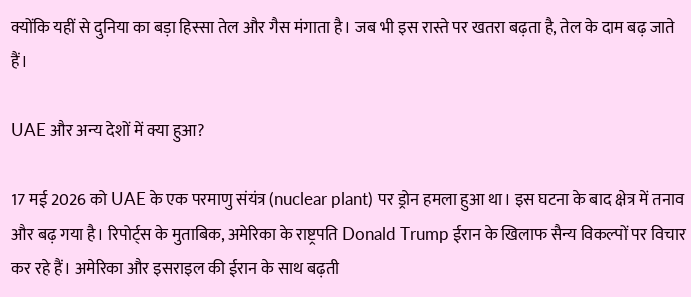क्योंकि यहीं से दुनिया का बड़ा हिस्सा तेल और गैस मंगाता है। जब भी इस रास्ते पर खतरा बढ़ता है, तेल के दाम बढ़ जाते हैं।

UAE और अन्य देशों में क्या हुआ?

17 मई 2026 को UAE के एक परमाणु संयंत्र (nuclear plant) पर ड्रोन हमला हुआ था। इस घटना के बाद क्षेत्र में तनाव और बढ़ गया है। रिपोर्ट्स के मुताबिक, अमेरिका के राष्ट्रपति Donald Trump ईरान के खिलाफ सैन्य विकल्पों पर विचार कर रहे हैं। अमेरिका और इसराइल की ईरान के साथ बढ़ती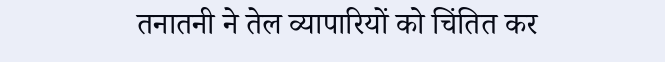तनातनी ने तेल व्यापारियों को चिंतित कर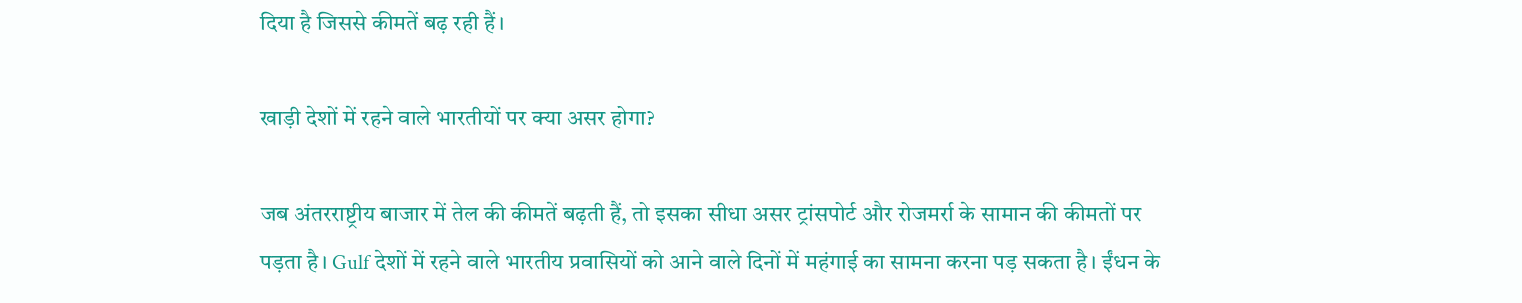दिया है जिससे कीमतें बढ़ रही हैं।

खाड़ी देशों में रहने वाले भारतीयों पर क्या असर होगा?

जब अंतरराष्ट्रीय बाजार में तेल की कीमतें बढ़ती हैं, तो इसका सीधा असर ट्रांसपोर्ट और रोजमर्रा के सामान की कीमतों पर पड़ता है। Gulf देशों में रहने वाले भारतीय प्रवासियों को आने वाले दिनों में महंगाई का सामना करना पड़ सकता है। ईंधन के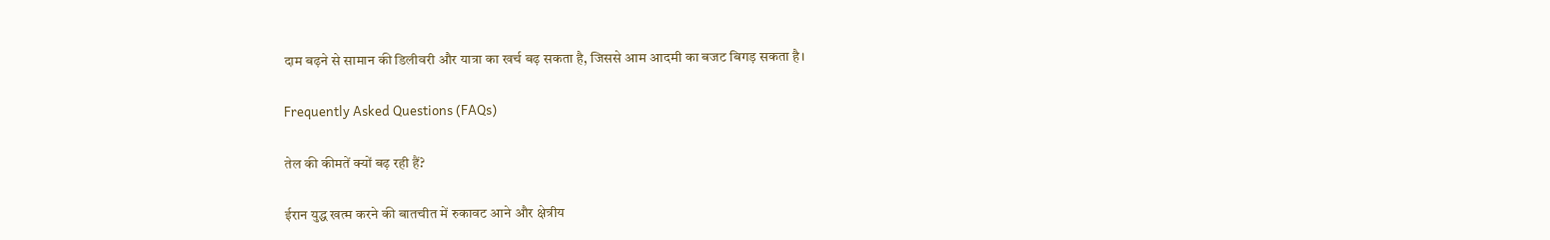दाम बढ़ने से सामान की डिलीवरी और यात्रा का खर्च बढ़ सकता है, जिससे आम आदमी का बजट बिगड़ सकता है।

Frequently Asked Questions (FAQs)

तेल की कीमतें क्यों बढ़ रही हैं?

ईरान युद्ध खत्म करने की बातचीत में रुकावट आने और क्षेत्रीय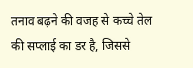तनाव बढ़ने की वजह से कच्चे तेल की सप्लाई का डर है, जिससे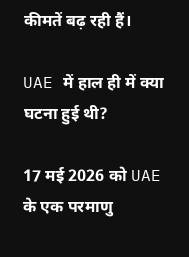कीमतें बढ़ रही हैं।

UAE में हाल ही में क्या घटना हुई थी?

17 मई 2026 को UAE के एक परमाणु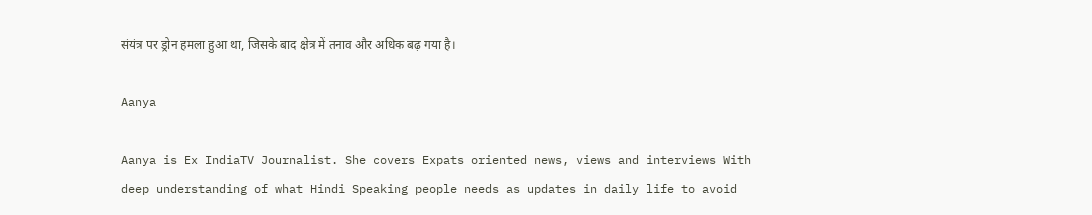संयंत्र पर ड्रोन हमला हुआ था, जिसके बाद क्षेत्र में तनाव और अधिक बढ़ गया है।

Aanya

Aanya is Ex IndiaTV Journalist. She covers Expats oriented news, views and interviews With deep understanding of what Hindi Speaking people needs as updates in daily life to avoid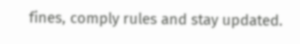fines, comply rules and stay updated.